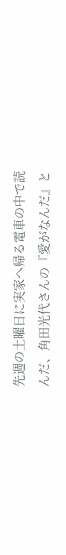先週の土曜日に実家へ帰る電車の中で読んだ、角田光代さんの『愛がなんだ』と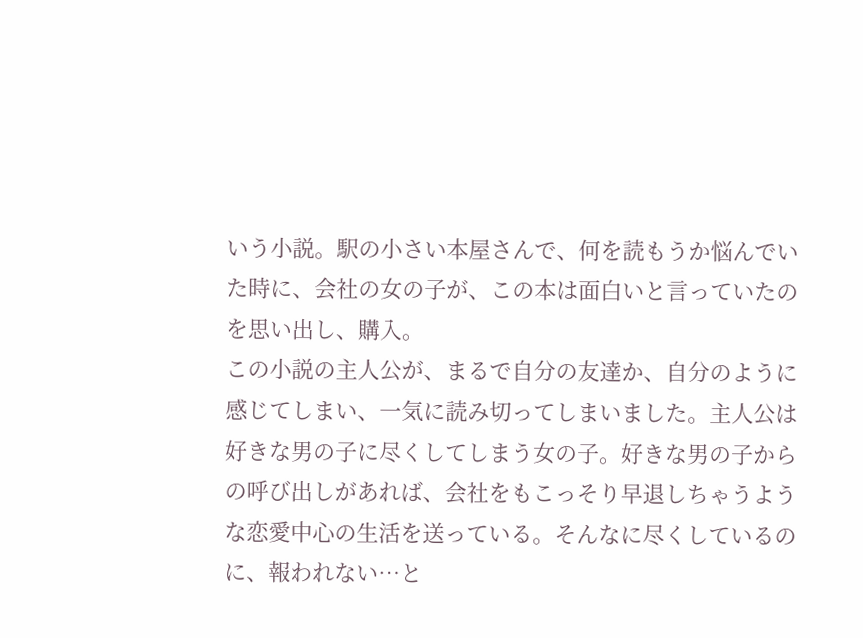いう小説。駅の小さい本屋さんで、何を読もうか悩んでいた時に、会社の女の子が、この本は面白いと言っていたのを思い出し、購入。
この小説の主人公が、まるで自分の友達か、自分のように感じてしまい、一気に読み切ってしまいました。主人公は好きな男の子に尽くしてしまう女の子。好きな男の子からの呼び出しがあれば、会社をもこっそり早退しちゃうような恋愛中心の生活を送っている。そんなに尽くしているのに、報われない…と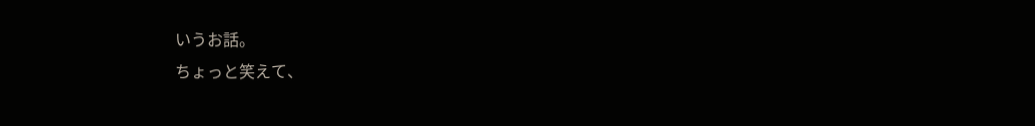いうお話。
ちょっと笑えて、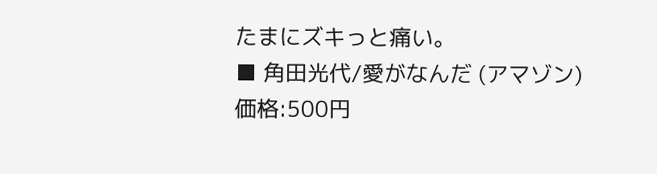たまにズキっと痛い。
■ 角田光代/愛がなんだ (アマゾン)
価格:500円